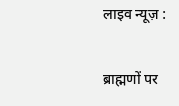लाइव न्यूज़ :

ब्राह्मणों पर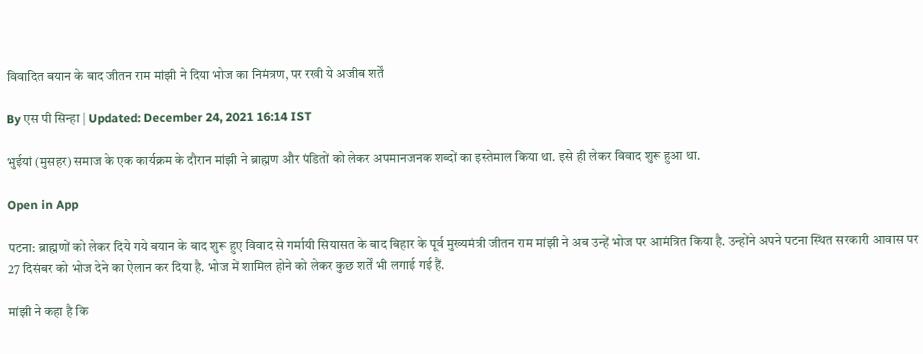विवादित बयान के बाद जीतन राम मांझी ने दिया भोज का निमंत्रण, पर रखी ये अजीब शर्तें

By एस पी सिन्हा | Updated: December 24, 2021 16:14 IST

भुईयां (मुसहर) समाज के एक कार्यक्रम के दौरान मांझी ने ब्राह्मण और पंडितों को लेकर अपमानजनक शब्दों का इस्तेमाल किया था. इसे ही लेकर विवाद शुरू हुआ था.

Open in App

पटना: ब्राह्मणों को लेकर दिये गये बयान के बाद शुरू हुए विवाद से गर्मायी सियासत के बाद बिहार के पूर्व मुख्यमंत्री जीतन राम मांझी ने अब उन्हें भोज पर आमंत्रित किया है. उन्होंने अपने पटना स्थित सरकारी आवास पर 27 दिसंबर को भोज देने का ऐलान कर दिया है. भोज में शामिल होने को लेकर कुछ शर्तें भी लगाई गई हैं.

मांझी ने कहा है कि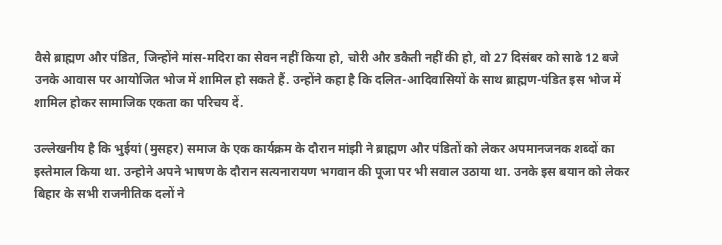वैसे ब्राह्मण और पंडित, जिन्होंने मांस-मदिरा का सेवन नहीं किया हो, चोरी और डकैती नहीं की हो, वो 27 दिसंबर को साढे 12 बजे उनके आवास पर आयोजित भोज में शामिल हो सकते हैं. उन्होंने कहा है कि दलित-आदिवासियों के साथ ब्राह्मण-पंडित इस भोज में शामिल होकर सामाजिक एकता का परिचय दें.

उल्लेखनीय है कि भुईयां (मुसहर) समाज के एक कार्यक्रम के दौरान मांझी ने ब्राह्मण और पंडितों को लेकर अपमानजनक शब्दों का इस्तेमाल किया था. उन्होने अपने भाषण के दौरान सत्यनारायण भगवान की पूजा पर भी सवाल उठाया था. उनके इस बयान को लेकर बिहार के सभी राजनीतिक दलों ने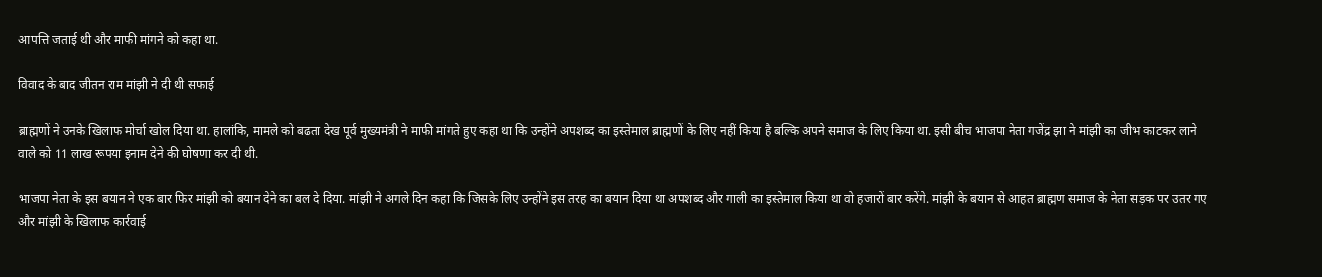आपत्ति जताई थी और माफी मांगने को कहा था.

विवाद के बाद जीतन राम मांझी ने दी थी सफाई

ब्राह्मणों ने उनके खिलाफ मोर्चा खोल दिया था. हालांकि, मामले को बढता देख पूर्व मुख्यमंत्री ने माफी मांगते हुए कहा था कि उन्होंने अपशब्द का इस्तेमाल ब्राह्मणों के लिए नहीं किया है बल्कि अपने समाज के लिए किया था. इसी बीच भाजपा नेता गजेंद्र झा ने मांझी का जीभ काटकर लाने वाले को 11 लाख रूपया इनाम देने की घोषणा कर दी थी.

भाजपा नेता के इस बयान ने एक बार फिर मांझी को बयान देने का बल दे दिया. मांझी ने अगले दिन कहा कि जिसके लिए उन्होंने इस तरह का बयान दिया था अपशब्द और गाली का इस्तेमाल किया था वो हजारों बार करेंगे. मांझी के बयान से आहत ब्राह्मण समाज के नेता सड़क पर उतर गए और मांझी के खिलाफ कार्रवाई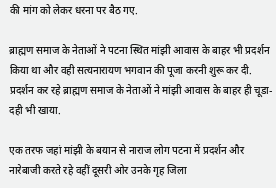की मांग को लेकर धरना पर बैठ गए.

ब्राह्मण समाज के नेताओं ने पटना स्थित मांझी आवास के बाहर भी प्रदर्शन किया था और वही सत्यनारायण भगवान की पूजा करनी शुरू कर दी. प्रदर्शन कर रहे ब्राह्मण समाज के नेताओं ने मांझी आवास के बाहर ही चूडा-दही भी खाया.

एक तरफ जहां मांझी के बयान से नाराज लोग पटना में प्रदर्शन और नारेबाजी करते रहे वहीं दूसरी ओर उनके गृह जिला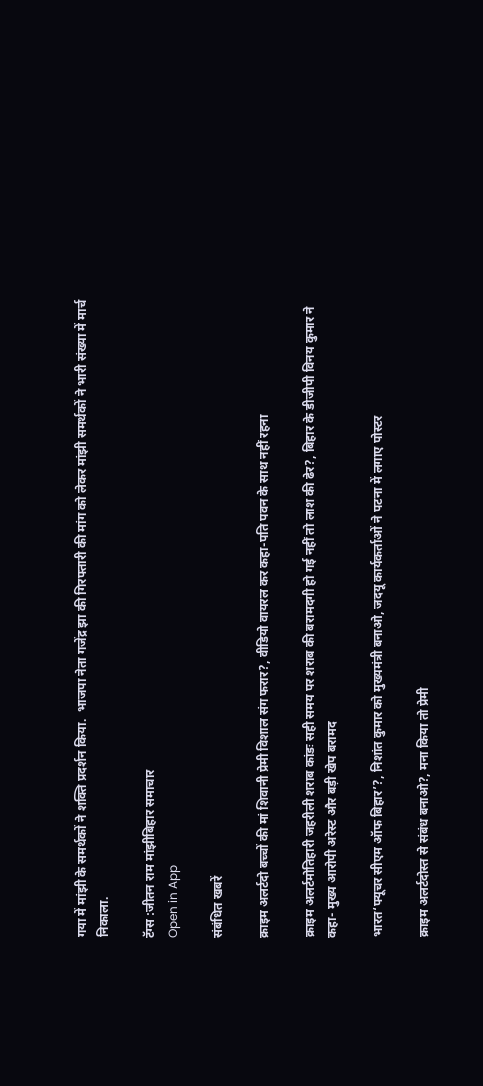गया में मांझी के समर्थकों ने शक्ति प्रदर्शन किया.  भाजपा नेता गजेंद्र झा की गिरफ्तारी की मांग को लेकर मांझी समर्थकों ने भारी संख्या में मार्च निकाला.

टॅग्स :जीतन राम मांझीबिहार समाचार
Open in App

संबंधित खबरें

क्राइम अलर्टदो बच्चों की मां शिवानी प्रेमी विशाल संग फरार?, वीडियो वायरल कर कहा-पति पवन के साथ नहीं रहना

क्राइम अलर्टमोतिहारी जहरीली शराब कांडः सही समय पर शराब की बरामदगी हो गई नहीं तो लाश की ढेर?, बिहार के डीजीपी विनय कुमार ने कहा- मुख्य आरोपी अरेस्ट और बड़ी खेप बरामद

भारत‘फ्यूचर सीएम ऑफ बिहार’?, निशांत कुमार को मुख्यमंत्री बनाओ, जदयू कार्यकर्ताओं ने पटना में लगाए पोस्टर

क्राइम अलर्टदोस्त से संबंध बनाओ?, मना किया तो प्रेमी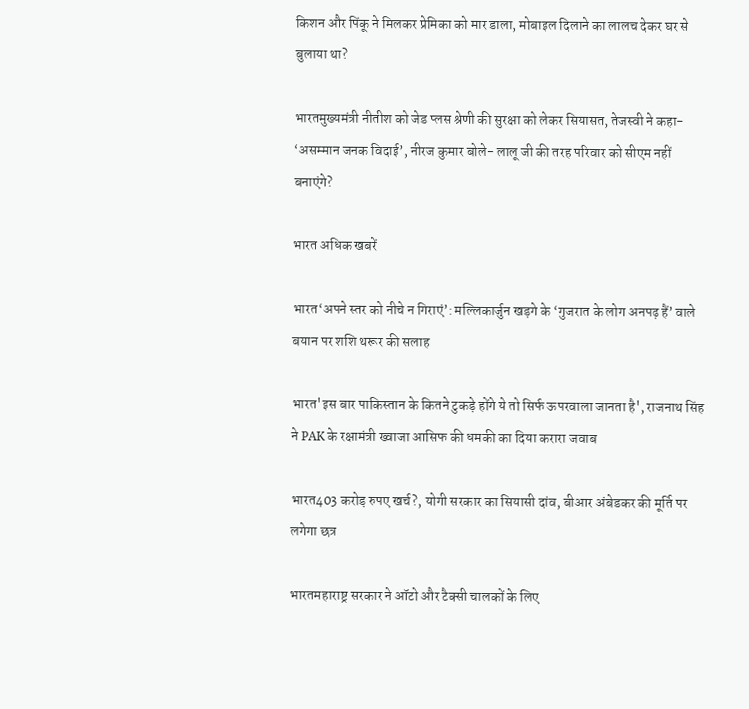किशन और पिंकू ने मिलकर प्रेमिका को मार डाला, मोबाइल दिलाने का लालच देकर घर से बुलाया था?

भारतमुख्यमंत्री नीतीश को जेड प्लस श्रेणी की सुरक्षा को लेकर सियासत, तेजस्वी ने कहा- ‘असम्‍मान जनक विदाई’, नीरज कुमार बोले- लालू जी की तरह परिवार को सीएम नहीं बनाएंगे?

भारत अधिक खबरें

भारत‘अपने स्तर को नीचे न गिराएं’: मल्लिकार्जुन खड़गे के ‘गुजरात के लोग अनपढ़ हैं’ वाले बयान पर शशि थरूर की सलाह

भारत'इस बार पाकिस्तान के कितने टुकड़े होंगे ये तो सिर्फ ऊपरवाला जानता है', राजनाथ सिंह ने PAK के रक्षामंत्री ख्वाजा आसिफ की धमकी का दिया करारा जवाब

भारत403 करोड़ रुपए खर्च?, योगी सरकार का सियासी दांव, बीआर अंबेडकर की मूर्ति पर लगेगा छत्र

भारतमहाराष्ट्र सरकार ने ऑटो और टैक्सी चालकों के लिए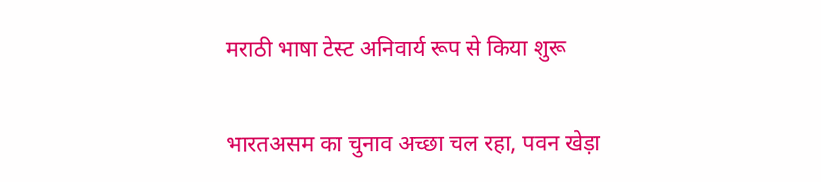मराठी भाषा टेस्ट अनिवार्य रूप से किया शुरू

भारतअसम का चुनाव अच्छा चल रहा, पवन खेड़ा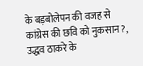के बड़बोलेपन की वजह से कांग्रेस की छवि को नुकसान?, उद्धव ठाकरे के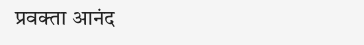प्रवक्ता आनंद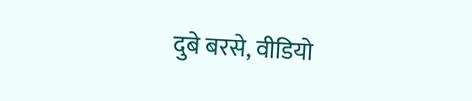दुबे बरसे, वीडियो